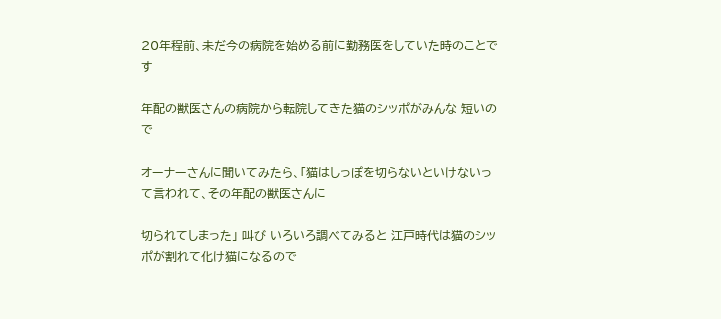20年程前、未だ今の病院を始める前に勤務医をしていた時のことです

年配の獣医さんの病院から転院してきた猫のシッポがみんな 短いので

オーナーさんに聞いてみたら、「猫はしっぽを切らないといけないって言われて、その年配の獣医さんに

切られてしまった」 叫び いろいろ調べてみると 江戸時代は猫のシッポが割れて化け猫になるので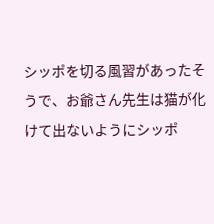シッポを切る風習があったそうで、お爺さん先生は猫が化けて出ないようにシッポ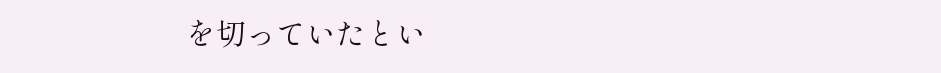を切っていたとい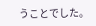うことでした。